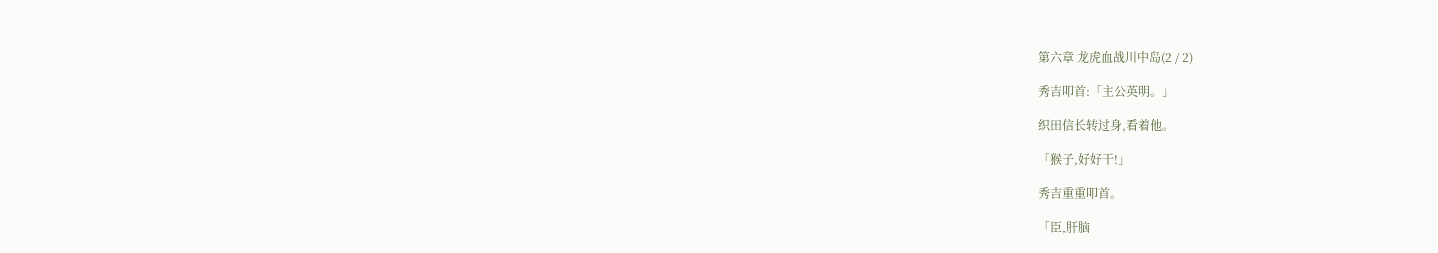第六章 龙虎血战川中岛(2 / 2)

秀吉叩首:「主公英明。」

织田信长转过身,看着他。

「猴子,好好干!」

秀吉重重叩首。

「臣,肝脑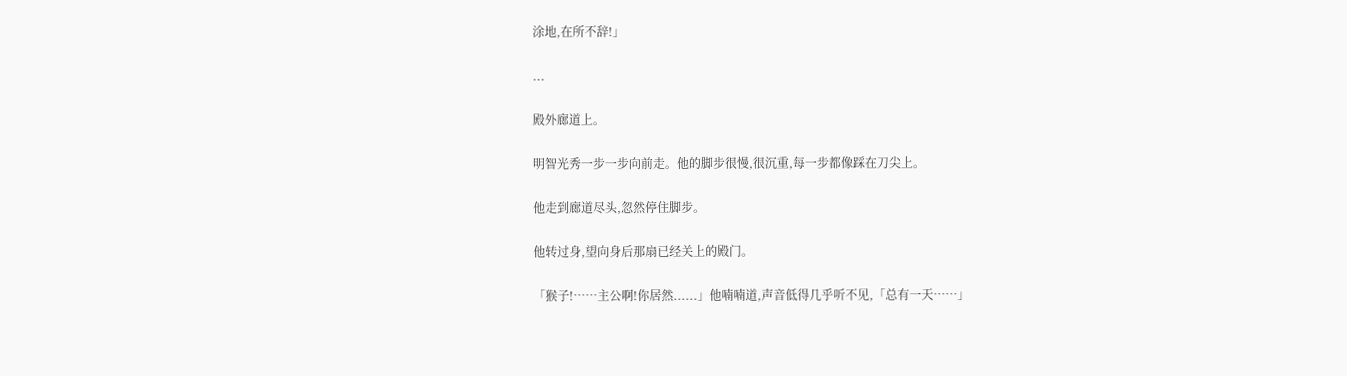涂地,在所不辞!」

...

殿外廊道上。

明智光秀一步一步向前走。他的脚步很慢,很沉重,每一步都像踩在刀尖上。

他走到廊道尽头,忽然停住脚步。

他转过身,望向身后那扇已经关上的殿门。

「猴子!……主公啊!你居然......」他喃喃道,声音低得几乎听不见,「总有一天……」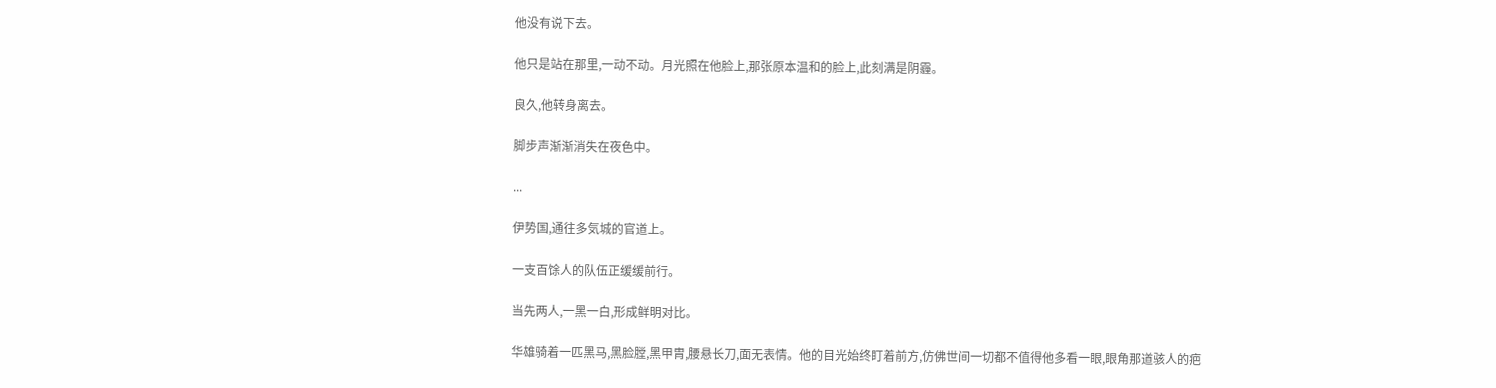他没有说下去。

他只是站在那里,一动不动。月光照在他脸上,那张原本温和的脸上,此刻满是阴霾。

良久,他转身离去。

脚步声渐渐消失在夜色中。

...

伊势国,通往多気城的官道上。

一支百馀人的队伍正缓缓前行。

当先两人,一黑一白,形成鲜明对比。

华雄骑着一匹黑马,黑脸膛,黑甲胄,腰悬长刀,面无表情。他的目光始终盯着前方,仿佛世间一切都不值得他多看一眼,眼角那道骇人的疤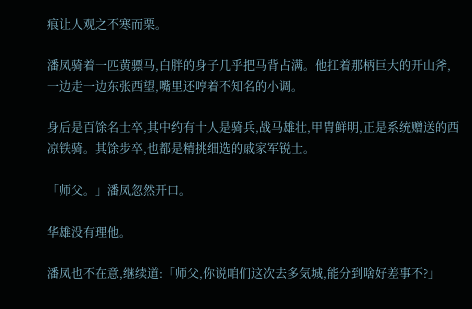痕让人观之不寒而栗。

潘凤骑着一匹黄骠马,白胖的身子几乎把马背占满。他扛着那柄巨大的开山斧,一边走一边东张西望,嘴里还哼着不知名的小调。

身后是百馀名士卒,其中约有十人是骑兵,战马雄壮,甲胄鲜明,正是系统赠送的西凉铁骑。其馀步卒,也都是精挑细选的戚家军锐士。

「师父。」潘凤忽然开口。

华雄没有理他。

潘凤也不在意,继续道:「师父,你说咱们这次去多気城,能分到啥好差事不?」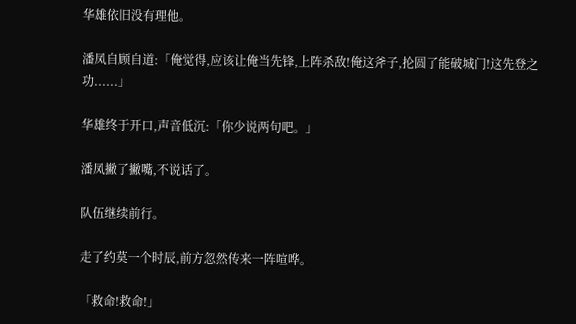华雄依旧没有理他。

潘凤自顾自道:「俺觉得,应该让俺当先锋,上阵杀敌!俺这斧子,抡圆了能破城门!这先登之功......」

华雄终于开口,声音低沉:「你少说两句吧。」

潘凤撇了撇嘴,不说话了。

队伍继续前行。

走了约莫一个时辰,前方忽然传来一阵喧哗。

「救命!救命!」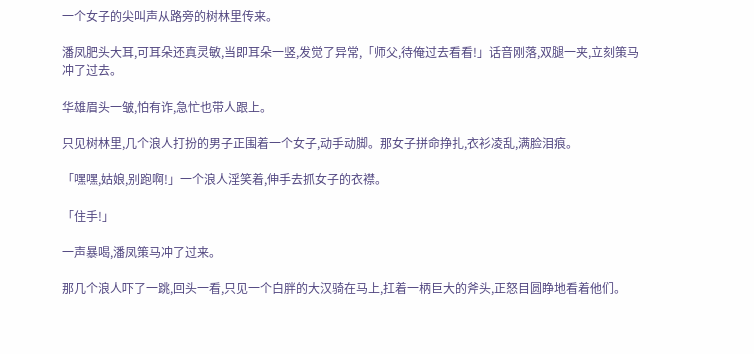一个女子的尖叫声从路旁的树林里传来。

潘凤肥头大耳,可耳朵还真灵敏,当即耳朵一竖,发觉了异常,「师父,待俺过去看看!」话音刚落,双腿一夹,立刻策马冲了过去。

华雄眉头一皱,怕有诈,急忙也带人跟上。

只见树林里,几个浪人打扮的男子正围着一个女子,动手动脚。那女子拼命挣扎,衣衫凌乱,满脸泪痕。

「嘿嘿,姑娘,别跑啊!」一个浪人淫笑着,伸手去抓女子的衣襟。

「住手!」

一声暴喝,潘凤策马冲了过来。

那几个浪人吓了一跳,回头一看,只见一个白胖的大汉骑在马上,扛着一柄巨大的斧头,正怒目圆睁地看着他们。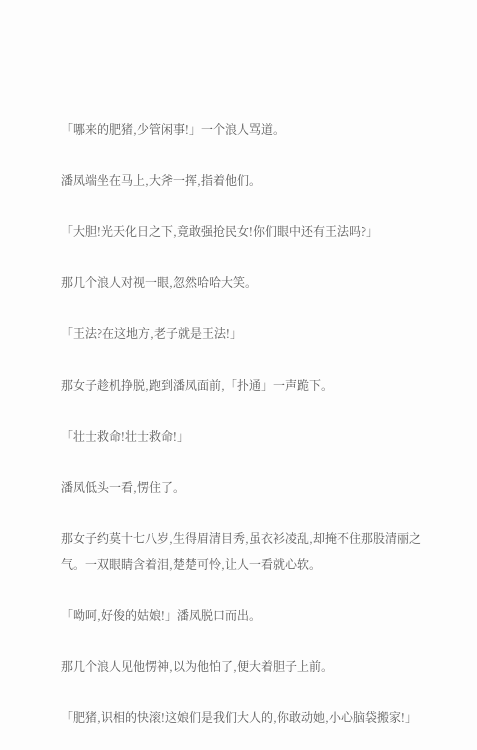「哪来的肥猪,少管闲事!」一个浪人骂道。

潘凤端坐在马上,大斧一挥,指着他们。

「大胆!光天化日之下,竟敢强抢民女!你们眼中还有王法吗?」

那几个浪人对视一眼,忽然哈哈大笑。

「王法?在这地方,老子就是王法!」

那女子趁机挣脱,跑到潘凤面前,「扑通」一声跪下。

「壮士救命!壮士救命!」

潘凤低头一看,愣住了。

那女子约莫十七八岁,生得眉清目秀,虽衣衫凌乱,却掩不住那股清丽之气。一双眼睛含着泪,楚楚可怜,让人一看就心软。

「呦呵,好俊的姑娘!」潘凤脱口而出。

那几个浪人见他愣神,以为他怕了,便大着胆子上前。

「肥猪,识相的快滚!这娘们是我们大人的,你敢动她,小心脑袋搬家!」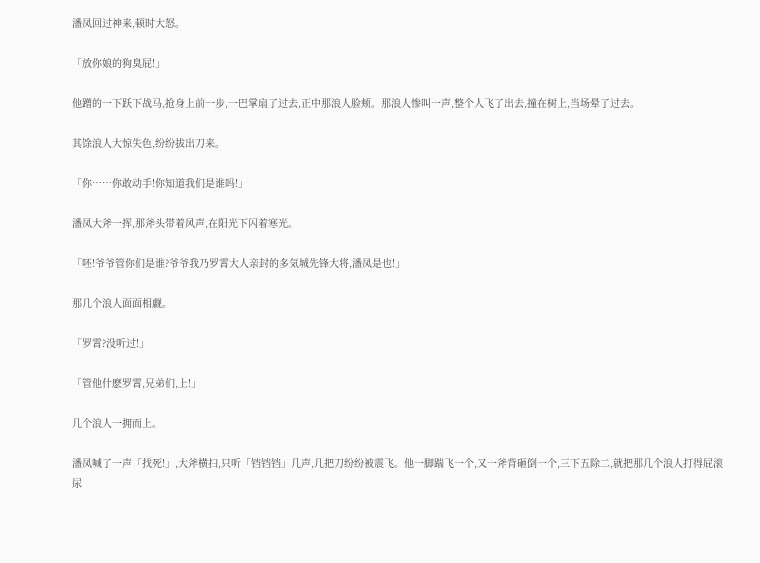潘凤回过神来,顿时大怒。

「放你娘的狗臭屁!」

他蹭的一下跃下战马,抢身上前一步,一巴掌扇了过去,正中那浪人脸颊。那浪人惨叫一声,整个人飞了出去,撞在树上,当场晕了过去。

其馀浪人大惊失色,纷纷拔出刀来。

「你……你敢动手!你知道我们是谁吗!」

潘凤大斧一挥,那斧头带着风声,在阳光下闪着寒光。

「呸!爷爷管你们是谁?爷爷我乃罗霄大人亲封的多気城先锋大将,潘凤是也!」

那几个浪人面面相觑。

「罗霄?没听过!」

「管他什麽罗霄,兄弟们,上!」

几个浪人一拥而上。

潘凤喊了一声「找死!」,大斧横扫,只听「铛铛铛」几声,几把刀纷纷被震飞。他一脚踹飞一个,又一斧背砸倒一个,三下五除二,就把那几个浪人打得屁滚尿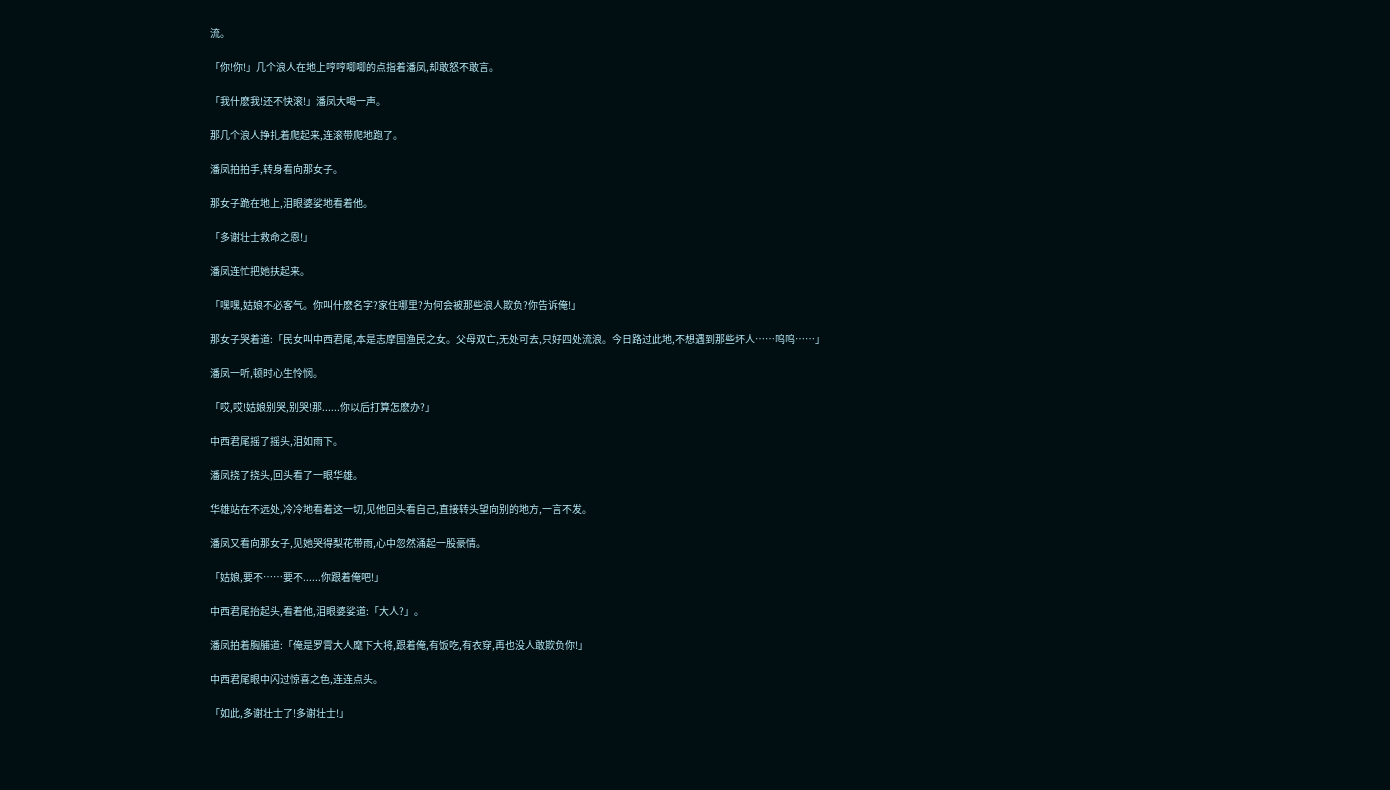流。

「你!你!」几个浪人在地上哼哼唧唧的点指着潘凤,却敢怒不敢言。

「我什麽我!还不快滚!」潘凤大喝一声。

那几个浪人挣扎着爬起来,连滚带爬地跑了。

潘凤拍拍手,转身看向那女子。

那女子跪在地上,泪眼婆娑地看着他。

「多谢壮士救命之恩!」

潘凤连忙把她扶起来。

「嘿嘿,姑娘不必客气。你叫什麽名字?家住哪里?为何会被那些浪人欺负?你告诉俺!」

那女子哭着道:「民女叫中西君尾,本是志摩国渔民之女。父母双亡,无处可去,只好四处流浪。今日路过此地,不想遇到那些坏人……呜呜……」

潘凤一听,顿时心生怜悯。

「哎,哎!姑娘别哭,别哭!那......你以后打算怎麽办?」

中西君尾摇了摇头,泪如雨下。

潘凤挠了挠头,回头看了一眼华雄。

华雄站在不远处,冷冷地看着这一切,见他回头看自己,直接转头望向别的地方,一言不发。

潘凤又看向那女子,见她哭得梨花带雨,心中忽然涌起一股豪情。

「姑娘,要不……要不......你跟着俺吧!」

中西君尾抬起头,看着他,泪眼婆娑道:「大人?」。

潘凤拍着胸脯道:「俺是罗霄大人麾下大将,跟着俺,有饭吃,有衣穿,再也没人敢欺负你!」

中西君尾眼中闪过惊喜之色,连连点头。

「如此,多谢壮士了!多谢壮士!」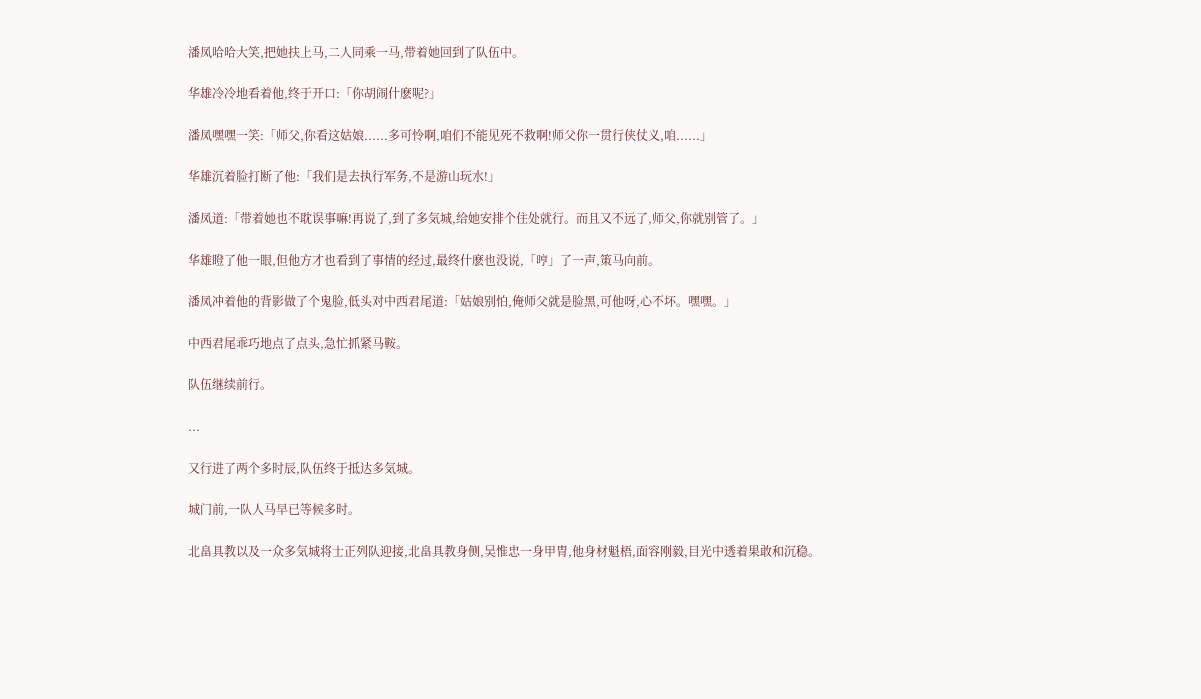潘凤哈哈大笑,把她扶上马,二人同乘一马,带着她回到了队伍中。

华雄冷冷地看着他,终于开口:「你胡闹什麽呢?」

潘凤嘿嘿一笑:「师父,你看这姑娘......多可怜啊,咱们不能见死不救啊!师父你一贯行侠仗义,咱......」

华雄沉着脸打断了他:「我们是去执行军务,不是游山玩水!」

潘凤道:「带着她也不耽误事嘛!再说了,到了多気城,给她安排个住处就行。而且又不远了,师父,你就别管了。」

华雄瞪了他一眼,但他方才也看到了事情的经过,最终什麽也没说,「哼」了一声,策马向前。

潘凤冲着他的背影做了个鬼脸,低头对中西君尾道:「姑娘别怕,俺师父就是脸黑,可他呀,心不坏。嘿嘿。」

中西君尾乖巧地点了点头,急忙抓紧马鞍。

队伍继续前行。

...

又行进了两个多时辰,队伍终于抵达多気城。

城门前,一队人马早已等候多时。

北畠具教以及一众多気城将士正列队迎接,北畠具教身侧,吴惟忠一身甲胄,他身材魁梧,面容刚毅,目光中透着果敢和沉稳。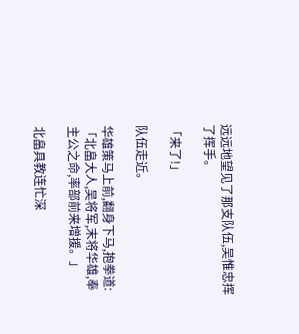远远地望见了那支队伍,吴惟忠挥了挥手。

「来了!」

队伍走近。

华雄策马上前,翻身下马,抱拳道:「北畠大人,吴将军,末将华雄,奉主公之命,率部前来增援。」

北畠具教连忙深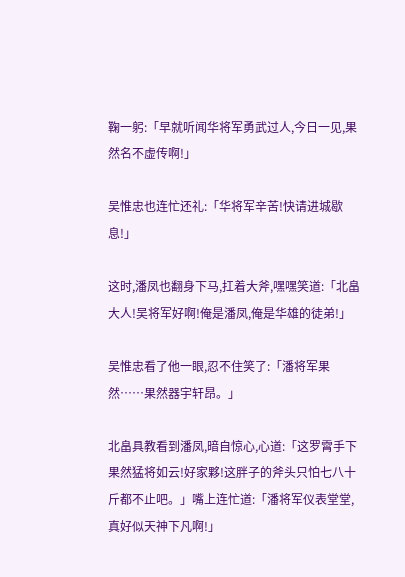鞠一躬:「早就听闻华将军勇武过人,今日一见,果然名不虚传啊!」

吴惟忠也连忙还礼:「华将军辛苦!快请进城歇息!」

这时,潘凤也翻身下马,扛着大斧,嘿嘿笑道:「北畠大人!吴将军好啊!俺是潘凤,俺是华雄的徒弟!」

吴惟忠看了他一眼,忍不住笑了:「潘将军果然……果然器宇轩昂。」

北畠具教看到潘凤,暗自惊心,心道:「这罗霄手下果然猛将如云!好家夥!这胖子的斧头只怕七八十斤都不止吧。」嘴上连忙道:「潘将军仪表堂堂,真好似天神下凡啊!」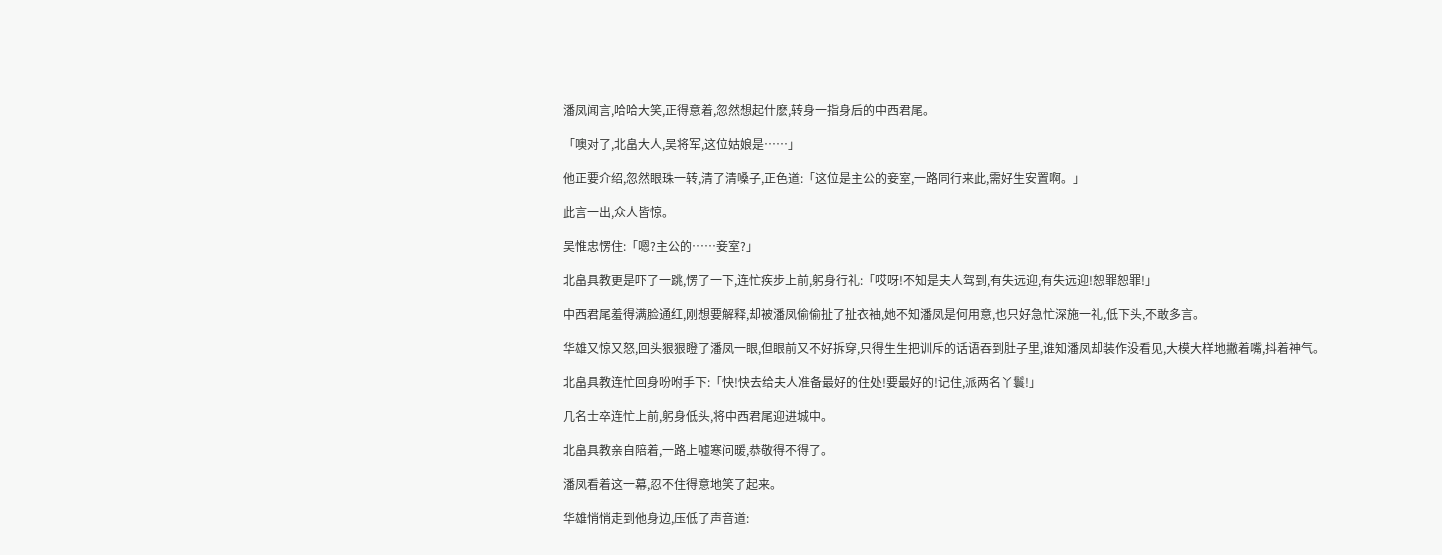潘凤闻言,哈哈大笑,正得意着,忽然想起什麽,转身一指身后的中西君尾。

「噢对了,北畠大人,吴将军,这位姑娘是……」

他正要介绍,忽然眼珠一转,清了清嗓子,正色道:「这位是主公的妾室,一路同行来此,需好生安置啊。」

此言一出,众人皆惊。

吴惟忠愣住:「嗯?主公的……妾室?」

北畠具教更是吓了一跳,愣了一下,连忙疾步上前,躬身行礼:「哎呀!不知是夫人驾到,有失远迎,有失远迎!恕罪恕罪!」

中西君尾羞得满脸通红,刚想要解释,却被潘凤偷偷扯了扯衣袖,她不知潘凤是何用意,也只好急忙深施一礼,低下头,不敢多言。

华雄又惊又怒,回头狠狠瞪了潘凤一眼,但眼前又不好拆穿,只得生生把训斥的话语吞到肚子里,谁知潘凤却装作没看见,大模大样地撇着嘴,抖着神气。

北畠具教连忙回身吩咐手下:「快!快去给夫人准备最好的住处!要最好的!记住,派两名丫鬟!」

几名士卒连忙上前,躬身低头,将中西君尾迎进城中。

北畠具教亲自陪着,一路上嘘寒问暖,恭敬得不得了。

潘凤看着这一幕,忍不住得意地笑了起来。

华雄悄悄走到他身边,压低了声音道: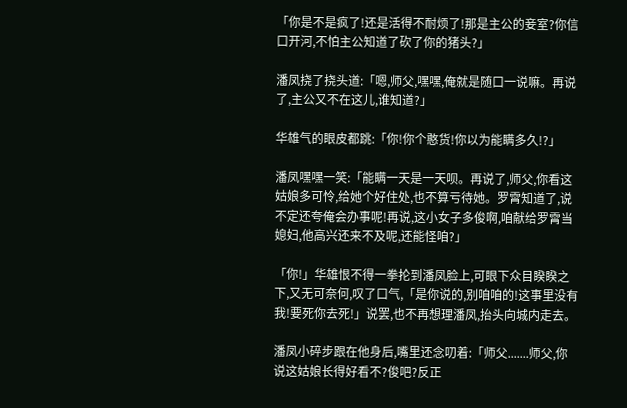「你是不是疯了!还是活得不耐烦了!那是主公的妾室?你信口开河,不怕主公知道了砍了你的猪头?」

潘凤挠了挠头道:「嗯,师父,嘿嘿,俺就是随口一说嘛。再说了,主公又不在这儿,谁知道?」

华雄气的眼皮都跳:「你!你个憨货!你以为能瞒多久!?」

潘凤嘿嘿一笑:「能瞒一天是一天呗。再说了,师父,你看这姑娘多可怜,给她个好住处,也不算亏待她。罗霄知道了,说不定还夸俺会办事呢!再说,这小女子多俊啊,咱献给罗霄当媳妇,他高兴还来不及呢,还能怪咱?」

「你!」华雄恨不得一拳抡到潘凤脸上,可眼下众目睽睽之下,又无可奈何,叹了口气,「是你说的,别咱咱的!这事里没有我!要死你去死!」说罢,也不再想理潘凤,抬头向城内走去。

潘凤小碎步跟在他身后,嘴里还念叨着:「师父.......师父,你说这姑娘长得好看不?俊吧?反正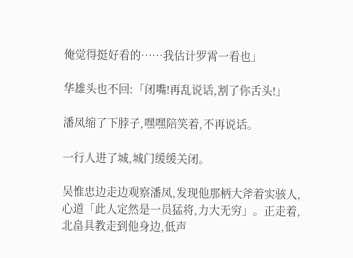俺觉得挺好看的……我估计罗霄一看也」

华雄头也不回:「闭嘴!再乱说话,割了你舌头!」

潘凤缩了下脖子,嘿嘿陪笑着,不再说话。

一行人进了城,城门缓缓关闭。

吴惟忠边走边观察潘凤,发现他那柄大斧着实骇人,心道「此人定然是一员猛将,力大无穷」。正走着,北畠具教走到他身边,低声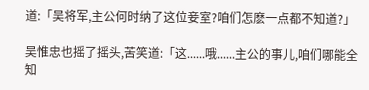道:「吴将军,主公何时纳了这位妾室?咱们怎麽一点都不知道?」

吴惟忠也摇了摇头,苦笑道:「这......哦......主公的事儿,咱们哪能全知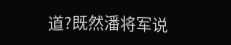道?既然潘将军说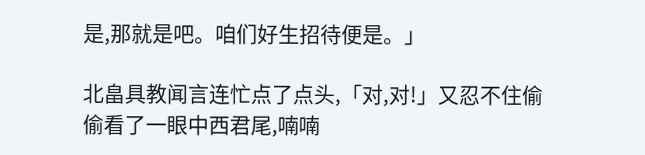是,那就是吧。咱们好生招待便是。」

北畠具教闻言连忙点了点头,「对,对!」又忍不住偷偷看了一眼中西君尾,喃喃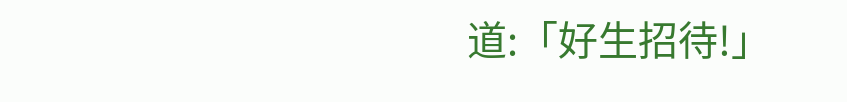道:「好生招待!」